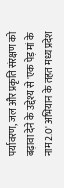पर्यावरण, जल और प्रकृति संरक्षण को बढ़ावा देने के उद्देश्य से 'एक पेड़ मां के नाम 2.0' अभियान के तहत मध्य प्रदेश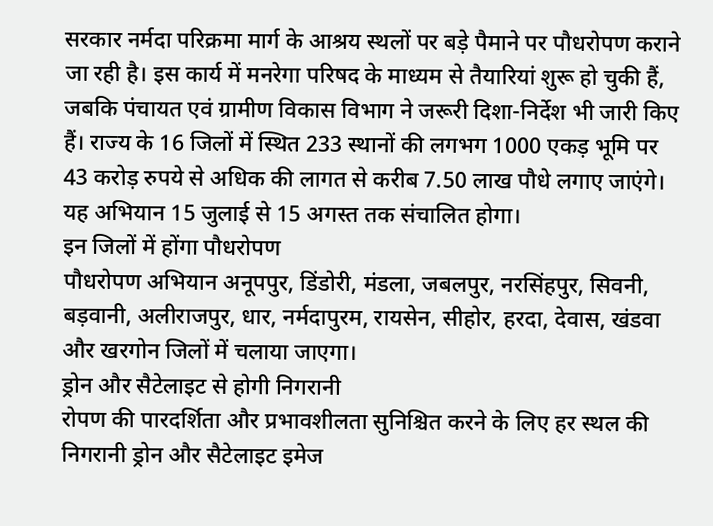सरकार नर्मदा परिक्रमा मार्ग के आश्रय स्थलों पर बड़े पैमाने पर पौधरोपण कराने जा रही है। इस कार्य में मनरेगा परिषद के माध्यम से तैयारियां शुरू हो चुकी हैं, जबकि पंचायत एवं ग्रामीण विकास विभाग ने जरूरी दिशा-निर्देश भी जारी किए हैं। राज्य के 16 जिलों में स्थित 233 स्थानों की लगभग 1000 एकड़ भूमि पर 43 करोड़ रुपये से अधिक की लागत से करीब 7.50 लाख पौधे लगाए जाएंगे। यह अभियान 15 जुलाई से 15 अगस्त तक संचालित होगा।
इन जिलों में होंगा पौधरोपण
पौधरोपण अभियान अनूपपुर, डिंडोरी, मंडला, जबलपुर, नरसिंहपुर, सिवनी, बड़वानी, अलीराजपुर, धार, नर्मदापुरम, रायसेन, सीहोर, हरदा, देवास, खंडवा और खरगोन जिलों में चलाया जाएगा।
ड्रोन और सैटेलाइट से होगी निगरानी
रोपण की पारदर्शिता और प्रभावशीलता सुनिश्चित करने के लिए हर स्थल की निगरानी ड्रोन और सैटेलाइट इमेज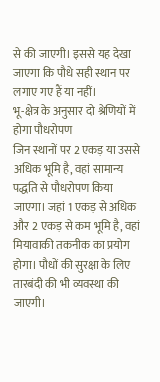से की जाएगी। इससे यह देखा जाएगा कि पौधे सही स्थान पर लगाए गए हैं या नहीं।
भू-क्षेत्र के अनुसार दो श्रेणियों में होगा पौधरोपण
जिन स्थानों पर 2 एकड़ या उससे अधिक भूमि है, वहां सामान्य पद्धति से पौधरोपण किया जाएगा। जहां 1 एकड़ से अधिक और 2 एकड़ से कम भूमि है, वहां मियावाकी तकनीक का प्रयोग होगा। पौधों की सुरक्षा के लिए तारबंदी की भी व्यवस्था की जाएगी।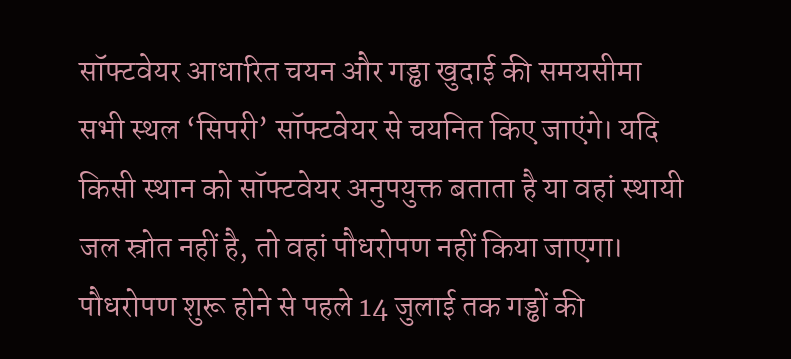सॉफ्टवेयर आधारित चयन और गड्ढा खुदाई की समयसीमा
सभी स्थल ‘सिपरी’ सॉफ्टवेयर से चयनित किए जाएंगे। यदि किसी स्थान को सॉफ्टवेयर अनुपयुक्त बताता है या वहां स्थायी जल स्रोत नहीं है, तो वहां पौधरोपण नहीं किया जाएगा। पौधरोपण शुरू होने से पहले 14 जुलाई तक गड्ढों की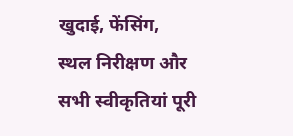खुदाई, फेंसिंग, स्थल निरीक्षण और सभी स्वीकृतियां पूरी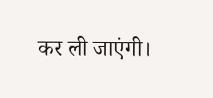कर ली जाएंगी।